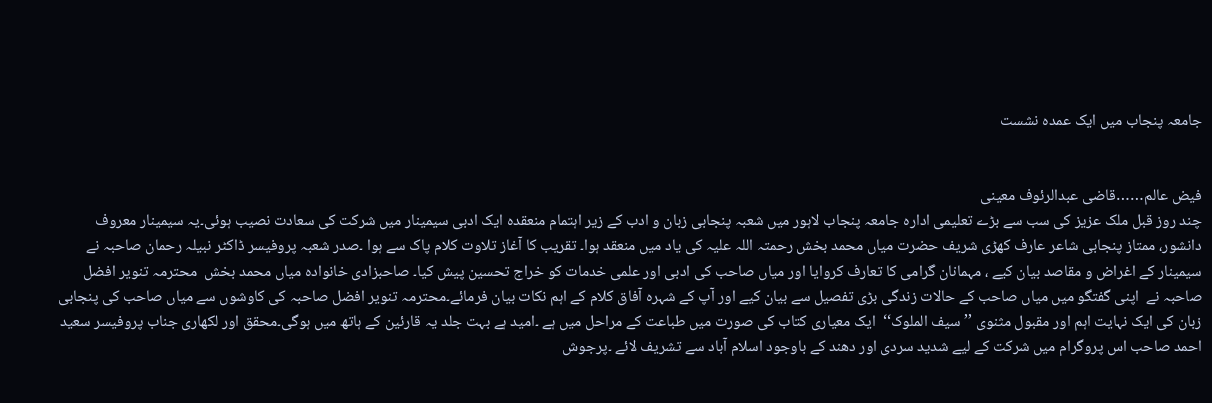جامعہ پنجاب میں ایک عمدہ نشست


فیض عالم……قاضی عبدالرئوف معینی
چند روز قبل ملک عزیز کی سب سے بڑے تعلیمی ادارہ جامعہ پنجاب لاہور میں شعبہ پنجابی زبان و ادب کے زیر اہتمام منعقدہ ایک ادبی سیمینار میں شرکت کی سعادت نصیب ہوئی۔یہ سیمینار معروف دانشور، ممتاز پنجابی شاعر عارف کھڑی شریف حضرت میاں محمد بخش رحمتہ اللہ علیہ کی یاد میں منعقد ہوا۔ تقریب کا آغاز تلاوت کلام پاک سے ہوا ۔صدر شعبہ پروفیسر ڈاکٹر نبیلہ رحمان صاحبہ نے سیمینار کے اغراض و مقاصد بیان کیے ، مہمانان گرامی کا تعارف کروایا اور میاں صاحب کی ادبی اور علمی خدمات کو خراج تحسین پیش کیا۔ صاحبزادی خانوادہ میاں محمد بخش  محترمہ تنویر افضل صاحبہ نے  اپنی گفتگو میں میاں صاحب کے حالات زندگی بڑی تفصیل سے بیان کیے اور آپ کے شہرہ آفاق کلام کے اہم نکات بیان فرمائے۔محترمہ تنویر افضل صاحبہ کی کاوشوں سے میاں صاحب کی پنجابی زبان کی ایک نہایت اہم اور مقبول مثنوی ’’سیف الملوک‘‘  ایک معیاری کتاب کی صورت میں طباعت کے مراحل میں ہے ۔امید ہے بہت جلد یہ قارئین کے ہاتھ میں ہوگی۔محقق اور لکھاری جناب پروفیسر سعید احمد صاحب اس پروگرام میں شرکت کے لیے شدید سردی اور دھند کے باوجود اسلام آباد سے تشریف لائے ۔پرجوش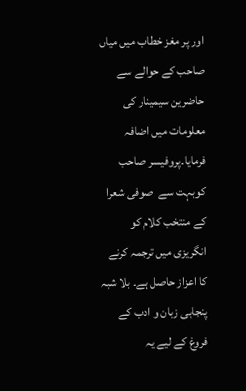اور پر مغز خطاب میں میاں صاحب کے حوالے سے حاضرین سیمینار کی معلومات میں اضافہ فرمایا۔پروفیسر صاحب کوبہت سے  صوفی شعرا کے منتخب کلام کو انگریزی میں ترجمہ کرنے کا اعزاز حاصل ہے۔ بلا شبہ پنجابی زبان و ادب کے فروغ کے لیے یہ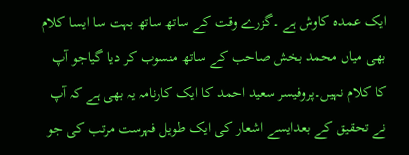ایک عمدہ کاوش ہے ۔گزرے وقت کے ساتھ ساتھ بہت سا ایسا کلام بھی میاں محمد بخش صاحب کے ساتھ منسوب کر دیا گیاجو آپ کا کلام نہیں۔پروفیسر سعید احمد کا ایک کارنامہ یہ بھی ہے کہ آپ نے تحقیق کے بعدایسے اشعار کی ایک طویل فہرست مرتب کی جو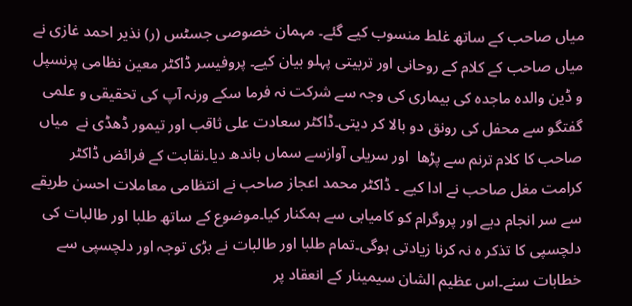میاں صاحب کے ساتھ غلط منسوب کیے گئے۔ مہمان خصوصی جسٹس (ر) نذیر احمد غازی نے میاں صاحب کے کلام کے روحانی اور تربیتی پہلو بیان کیے۔ پروفیسر ڈاکٹر معین نظامی پرنسپل و ڈین والدہ ماجدہ کی بیماری کی وجہ سے شرکت نہ فرما سکے ورنہ آپ کی تحقیقی و علمی گفتگو سے محفل کی رونق دو بالا کر دیتی۔ڈاکٹر سعادت علی ثاقب اور تیمور ڈھڈی نے  میاں صاحب کا کلام ترنم سے پڑھا  اور سریلی آوازسے سماں باندھ دیا۔نقابت کے فرائض ڈاکٹر کرامت مغل صاحب نے ادا کیے ۔ ڈاکٹر محمد اعجاز صاحب نے انتظامی معاملات احسن طریقے سے سر انجام دیے اور پروگرام کو کامیابی سے ہمکنار کیا۔موضوع کے ساتھ طلبا اور طالبات کی دلچسپی کا تذکر ہ نہ کرنا زیادتی ہوگی۔تمام طلبا اور طالبات نے بڑی توجہ اور دلچسپی سے خطابات سنے۔اس عظیم الشان سیمینار کے انعقاد پر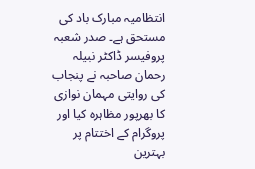انتظامیہ مبارک باد کی مستحق ہے۔ صدر شعبہ پروفیسر ڈاکٹر نبیلہ رحمان صاحبہ نے پنجاب کی روایتی مہمان نوازی کا بھرپور مظاہرہ کیا اور پروگرام کے اختتام پر بہترین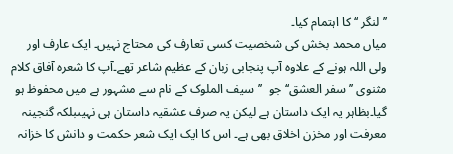’’ لنگر ‘‘ کا اہتمام کیا۔
میاں محمد بخش کی شخصیت کسی تعارف کی محتاج نہیں۔ ایک عارف اور ولی اللہ ہونے کے علاوہ آپ پنجابی زبان کے عظیم شاعر تھے۔آپ کا شعرہ آفاق کلام  مثنوی ’’ سفر العشق‘‘ جو  ’’سیف الملوک کے نام سے مشہور ہے میں محفوظ ہو گیا۔بظاہر یہ ایک داستان ہے لیکن یہ صرف عشقیہ داستان ہی نہیںبلکہ گنجینہ معرفت اور مخزن اخلاق بھی ہے۔ اس کا ایک ایک شعر حکمت و دانش کا خزانہ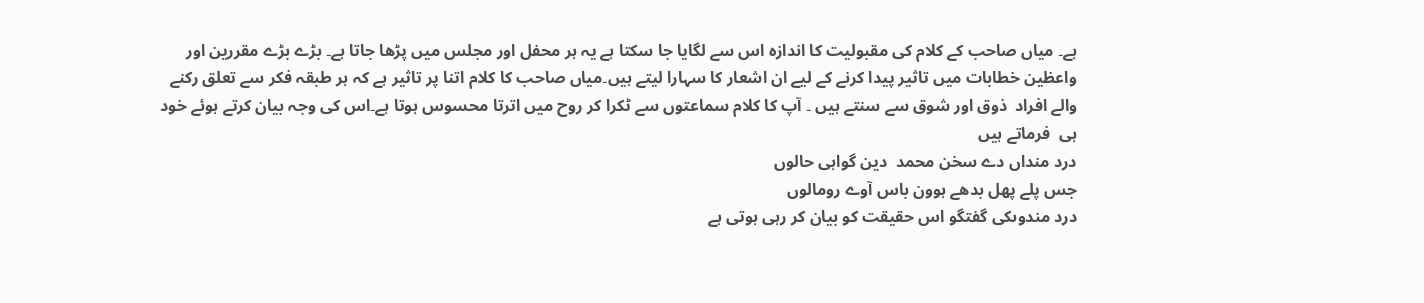ہے۔ میاں صاحب کے کلام کی مقبولیت کا اندازہ اس سے لگایا جا سکتا ہے یہ ہر محفل اور مجلس میں پڑھا جاتا ہے۔ بڑے بڑے مقررین اور واعظین خطابات میں تاثیر پیدا کرنے کے لیے ان اشعار کا سہارا لیتے ہیں۔میاں صاحب کا کلام اتنا پر تاثیر ہے کہ ہر طبقہ فکر سے تعلق رکنے والے افراد  ذوق اور شوق سے سنتے ہیں ۔ آپ کا کلام سماعتوں سے ٹکرا کر روح میں اترتا محسوس ہوتا ہے۔اس کی وجہ بیان کرتے ہوئے خود ہی  فرماتے ہیں
درد منداں دے سخن محمد  دین گواہی حالوں
جس پلے پھل بدھے ہوون باس آوے رومالوں
درد مندوںکی گفتگو اس حقیقت کو بیان کر رہی ہوتی ہے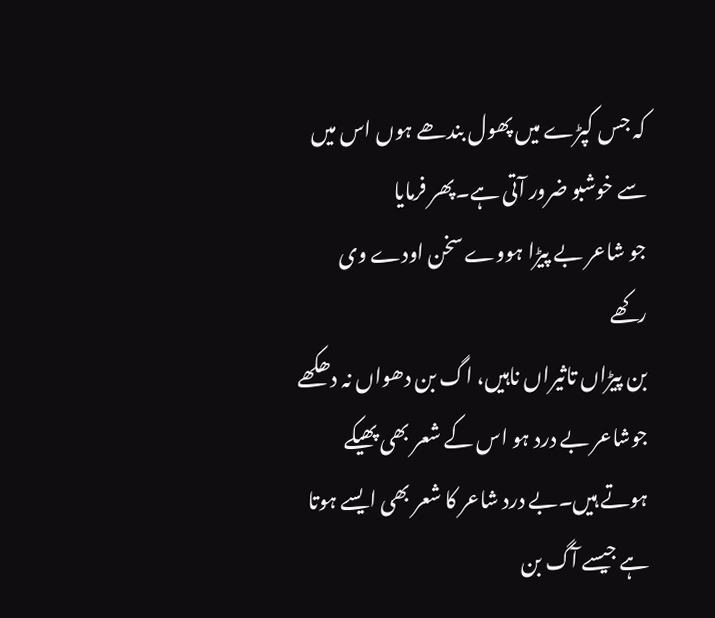کہ جس کپڑے میں پھول بندھے ہوں اس میں سے خوشبو ضرور آتی ہے۔پھر فرمایا
جو شاعر بے پیڑا ہووے سخن اودے وی رکھے
بن پیڑاں تاثیراں ناہیں، اگ بن دھواں نہ دھکھے
جوشاعر بے درد ہو اس کے شعر بھی پھیکے ہوتے ہیں۔بے درد شاعر کا شعر بھی ایسے ہوتا ہے جیسے آگ بن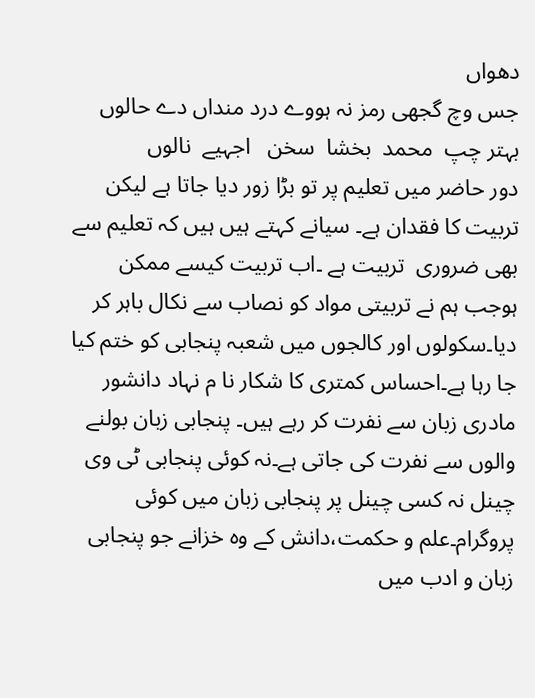دھواں
جس وچ گجھی رمز نہ ہووے درد منداں دے حالوں
بہتر چپ  محمد  بخشا  سخن   اجہیے  نالوں
دور حاضر میں تعلیم پر تو بڑا زور دیا جاتا ہے لیکن تربیت کا فقدان ہے۔ سیانے کہتے ہیں ہیں کہ تعلیم سے بھی ضروری  تربیت ہے ۔اب تربیت کیسے ممکن ہوجب ہم نے تربیتی مواد کو نصاب سے نکال باہر کر دیا۔سکولوں اور کالجوں میں شعبہ پنجابی کو ختم کیا جا رہا ہے۔احساس کمتری کا شکار نا م نہاد دانشور مادری زبان سے نفرت کر رہے ہیں۔ پنجابی زبان بولنے والوں سے نفرت کی جاتی ہے۔نہ کوئی پنجابی ٹی وی چینل نہ کسی چینل پر پنجابی زبان میں کوئی پروگرام۔علم و حکمت،دانش کے وہ خزانے جو پنجابی زبان و ادب میں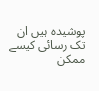پوشیدہ ہیں ان تک رسائی کیسے ممکن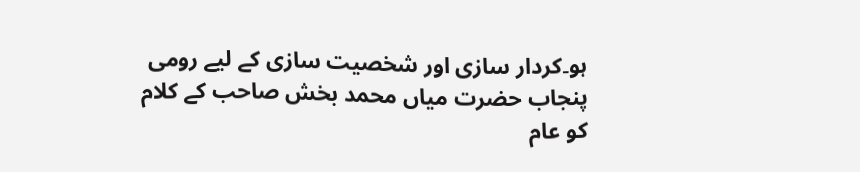ہو۔کردار سازی اور شخصیت سازی کے لیے رومی پنجاب حضرت میاں محمد بخش صاحب کے کلام کو عام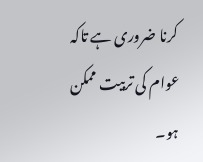کرنا ضروری ہے تاکہ عوام کی تربیت ممکن ہو۔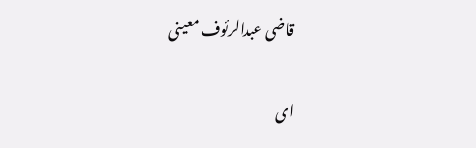قاضی عبدالرئوف معینی

ای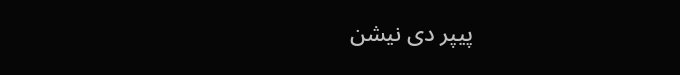پیپر دی نیشن